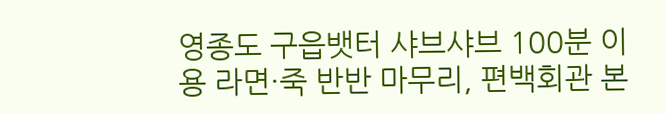영종도 구읍뱃터 샤브샤브 100분 이용 라면·죽 반반 마무리, 편백회관 본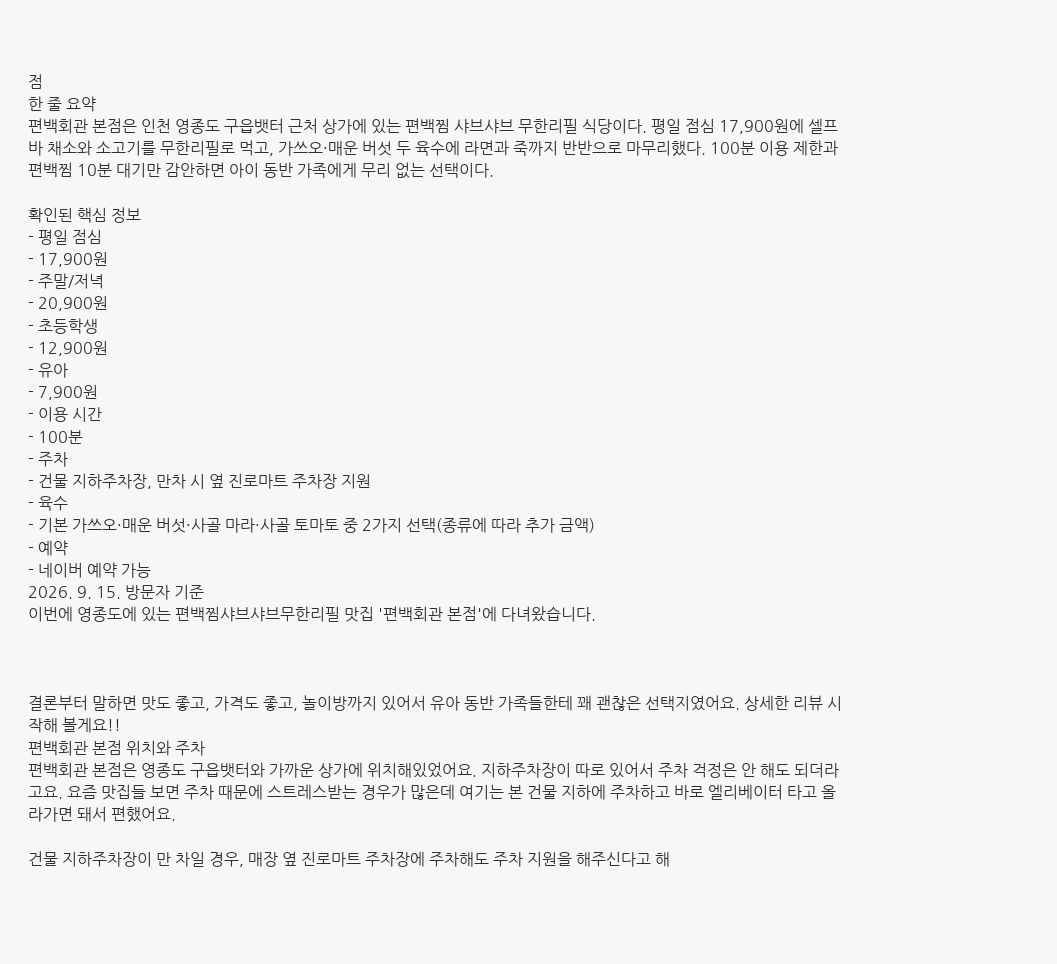점
한 줄 요약
편백회관 본점은 인천 영종도 구읍뱃터 근처 상가에 있는 편백찜 샤브샤브 무한리필 식당이다. 평일 점심 17,900원에 셀프바 채소와 소고기를 무한리필로 먹고, 가쓰오·매운 버섯 두 육수에 라면과 죽까지 반반으로 마무리했다. 100분 이용 제한과 편백찜 10분 대기만 감안하면 아이 동반 가족에게 무리 없는 선택이다.

확인된 핵심 정보
- 평일 점심
- 17,900원
- 주말/저녁
- 20,900원
- 초등학생
- 12,900원
- 유아
- 7,900원
- 이용 시간
- 100분
- 주차
- 건물 지하주차장, 만차 시 옆 진로마트 주차장 지원
- 육수
- 기본 가쓰오·매운 버섯·사골 마라·사골 토마토 중 2가지 선택(종류에 따라 추가 금액)
- 예약
- 네이버 예약 가능
2026. 9. 15. 방문자 기준
이번에 영종도에 있는 편백찜샤브샤브무한리필 맛집 '편백회관 본점'에 다녀왔습니다.



결론부터 말하면 맛도 좋고, 가격도 좋고, 놀이방까지 있어서 유아 동반 가족들한테 꽤 괜찮은 선택지였어요. 상세한 리뷰 시작해 볼게요!!
편백회관 본점 위치와 주차
편백회관 본점은 영종도 구읍뱃터와 가까운 상가에 위치해있었어요. 지하주차장이 따로 있어서 주차 걱정은 안 해도 되더라고요. 요즘 맛집들 보면 주차 때문에 스트레스받는 경우가 많은데 여기는 본 건물 지하에 주차하고 바로 엘리베이터 타고 올라가면 돼서 편했어요.

건물 지하주차장이 만 차일 경우, 매장 옆 진로마트 주차장에 주차해도 주차 지원을 해주신다고 해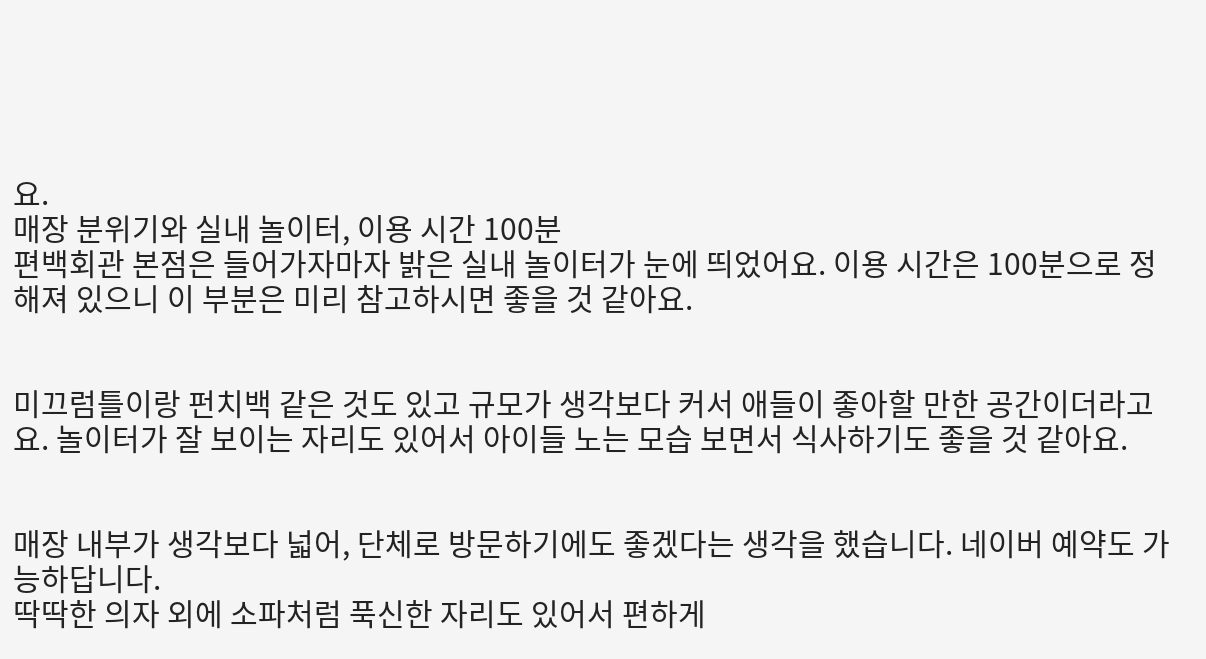요.
매장 분위기와 실내 놀이터, 이용 시간 100분
편백회관 본점은 들어가자마자 밝은 실내 놀이터가 눈에 띄었어요. 이용 시간은 100분으로 정해져 있으니 이 부분은 미리 참고하시면 좋을 것 같아요.


미끄럼틀이랑 펀치백 같은 것도 있고 규모가 생각보다 커서 애들이 좋아할 만한 공간이더라고요. 놀이터가 잘 보이는 자리도 있어서 아이들 노는 모습 보면서 식사하기도 좋을 것 같아요.


매장 내부가 생각보다 넓어, 단체로 방문하기에도 좋겠다는 생각을 했습니다. 네이버 예약도 가능하답니다.
딱딱한 의자 외에 소파처럼 푹신한 자리도 있어서 편하게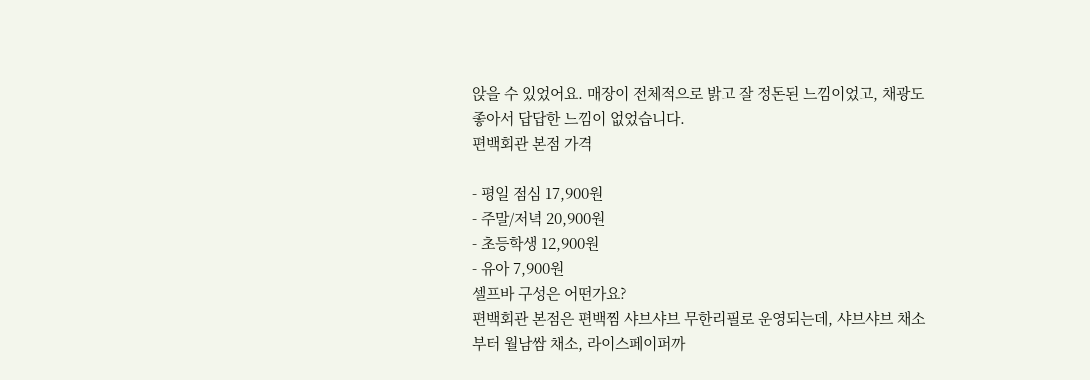앉을 수 있었어요. 매장이 전체적으로 밝고 잘 정돈된 느낌이었고, 채광도 좋아서 답답한 느낌이 없었습니다.
편백회관 본점 가격

- 평일 점심 17,900원
- 주말/저녁 20,900원
- 초등학생 12,900원
- 유아 7,900원
셀프바 구성은 어떤가요?
편백회관 본점은 편백찜 샤브샤브 무한리필로 운영되는데, 샤브샤브 채소부터 월남쌈 채소, 라이스페이퍼까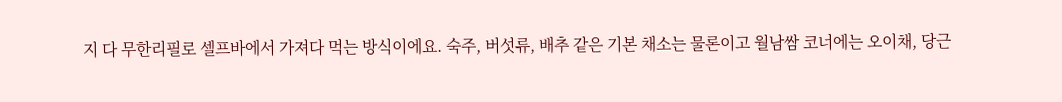지 다 무한리필로 셀프바에서 가져다 먹는 방식이에요. 숙주, 버섯류, 배추 같은 기본 채소는 물론이고 월남쌈 코너에는 오이채, 당근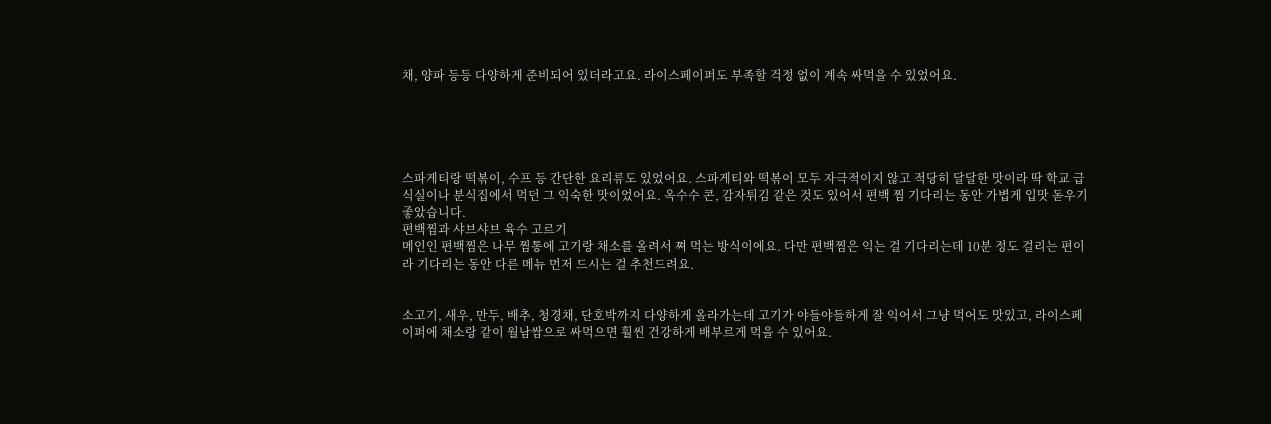채, 양파 등등 다양하게 준비되어 있더라고요. 라이스페이퍼도 부족할 걱정 없이 계속 싸먹을 수 있었어요.





스파게티랑 떡볶이, 수프 등 간단한 요리류도 있었어요. 스파게티와 떡볶이 모두 자극적이지 않고 적당히 달달한 맛이라 딱 학교 급식실이나 분식집에서 먹던 그 익숙한 맛이었어요. 옥수수 콘, 감자튀김 같은 것도 있어서 편백 찜 기다리는 동안 가볍게 입맛 돋우기 좋았습니다.
편백찜과 샤브샤브 육수 고르기
메인인 편백찜은 나무 찜통에 고기랑 채소를 올려서 쪄 먹는 방식이에요. 다만 편백찜은 익는 걸 기다리는데 10분 정도 걸리는 편이라 기다리는 동안 다른 메뉴 먼저 드시는 걸 추천드려요.


소고기, 새우, 만두, 배추, 청경채, 단호박까지 다양하게 올라가는데 고기가 야들야들하게 잘 익어서 그냥 먹어도 맛있고, 라이스페이퍼에 채소랑 같이 월남쌈으로 싸먹으면 훨씬 건강하게 배부르게 먹을 수 있어요.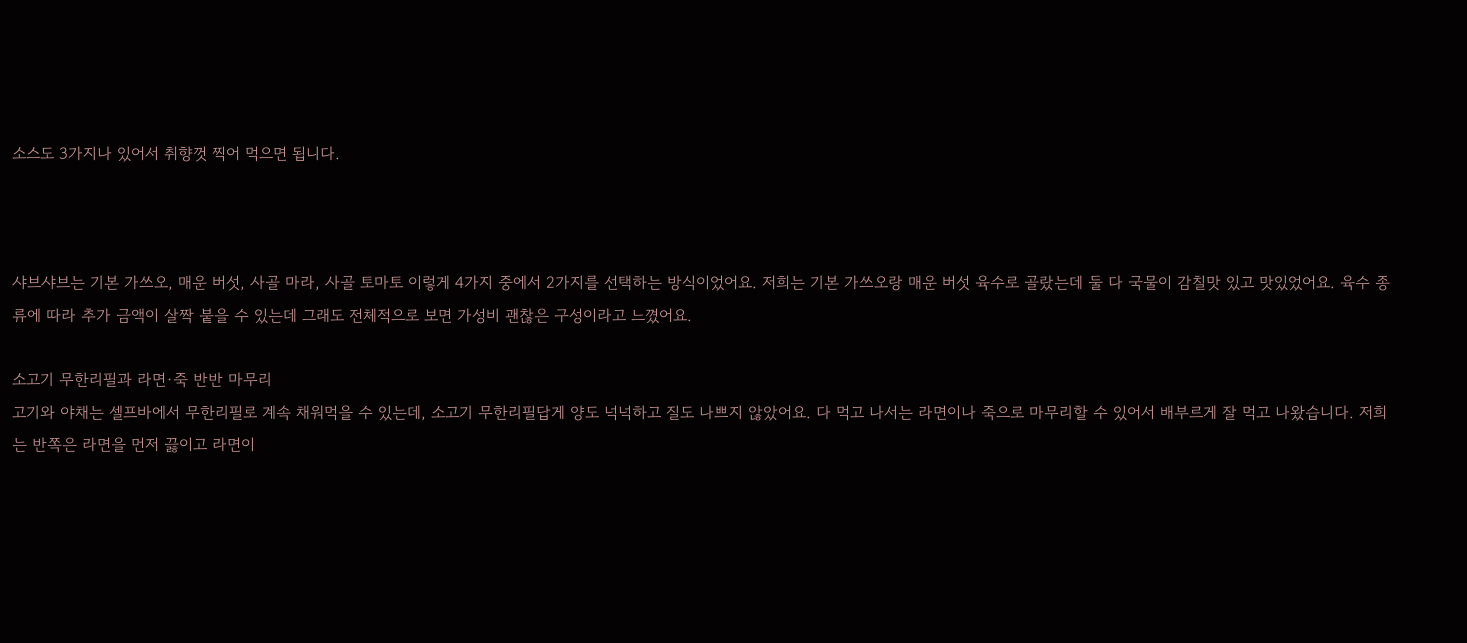소스도 3가지나 있어서 취향껏 찍어 먹으면 됩니다.



샤브샤브는 기본 가쓰오, 매운 버섯, 사골 마라, 사골 토마토 이렇게 4가지 중에서 2가지를 선택하는 방식이었어요. 저희는 기본 가쓰오랑 매운 버섯 육수로 골랐는데 둘 다 국물이 감칠맛 있고 맛있었어요. 육수 종류에 따라 추가 금액이 살짝 붙을 수 있는데 그래도 전체적으로 보면 가성비 괜찮은 구성이라고 느꼈어요.

소고기 무한리필과 라면·죽 반반 마무리
고기와 야채는 셀프바에서 무한리필로 계속 채워먹을 수 있는데, 소고기 무한리필답게 양도 넉넉하고 질도 나쁘지 않았어요. 다 먹고 나서는 라면이나 죽으로 마무리할 수 있어서 배부르게 잘 먹고 나왔습니다. 저희는 반쪽은 라면을 먼저 끓이고 라면이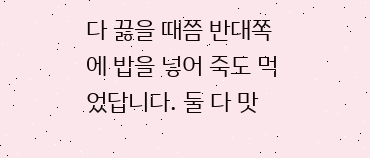다 끓을 때쯤 반대쪽에 밥을 넣어 죽도 먹었답니다. 둘 다 맛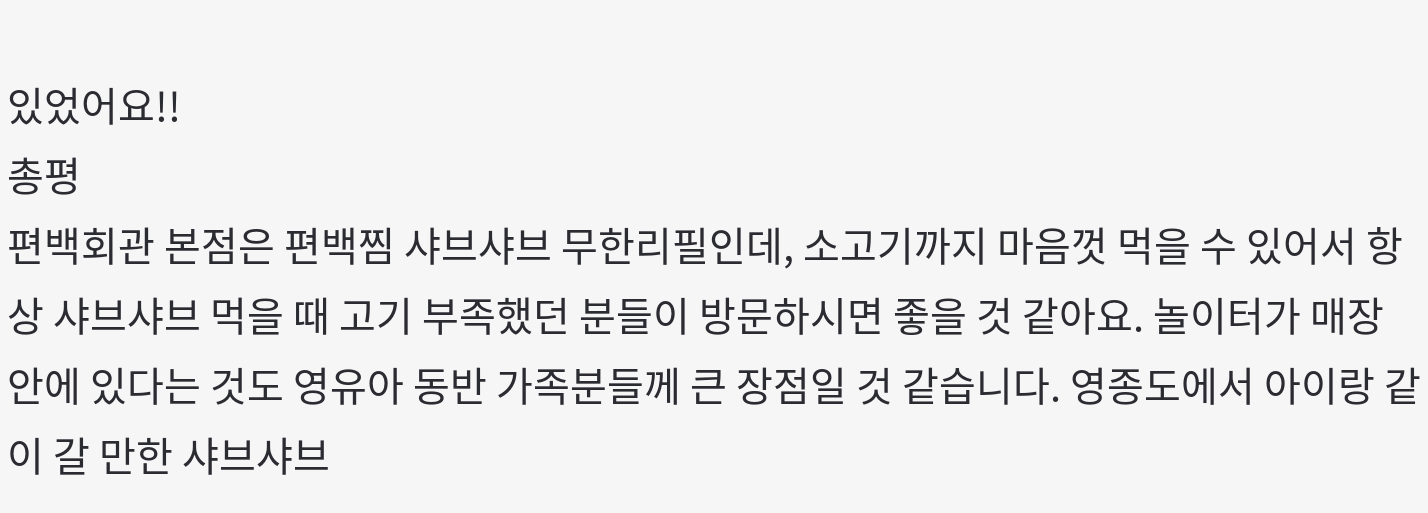있었어요!!
총평
편백회관 본점은 편백찜 샤브샤브 무한리필인데, 소고기까지 마음껏 먹을 수 있어서 항상 샤브샤브 먹을 때 고기 부족했던 분들이 방문하시면 좋을 것 같아요. 놀이터가 매장 안에 있다는 것도 영유아 동반 가족분들께 큰 장점일 것 같습니다. 영종도에서 아이랑 같이 갈 만한 샤브샤브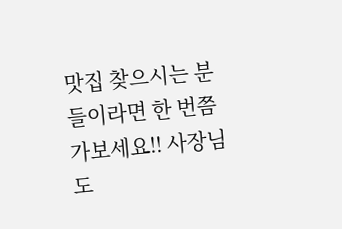맛집 찾으시는 분들이라면 한 번쯤 가보세요!! 사장님도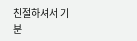친절하셔서 기분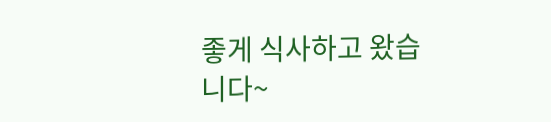좋게 식사하고 왔습니다~